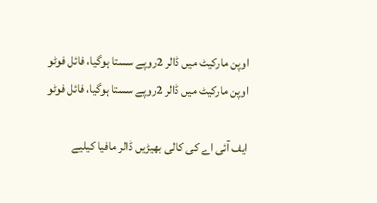اوپن مارکیٹ میں ڈالر 2روپے سستا ہوگیا، فائل فوٹو
اوپن مارکیٹ میں ڈالر 2روپے سستا ہوگیا، فائل فوٹو

ایف آئی اے کی کالی بھیڑیں ڈالر مافیا کیلیے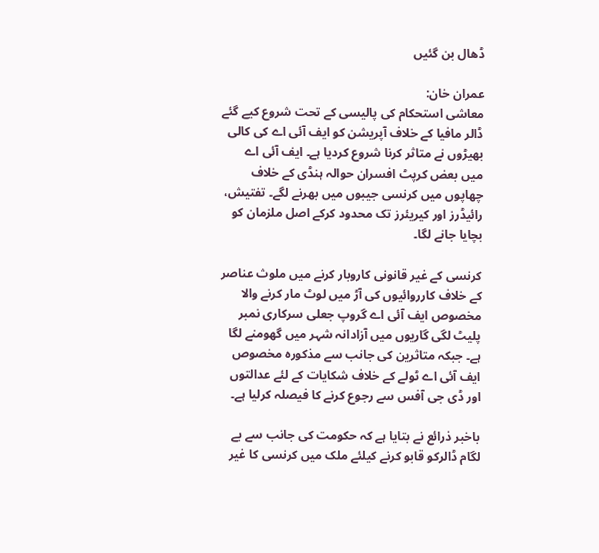ڈھال بن گئیں

عمران خان:
معاشی استحکام کی پالیسی کے تحت شروع کیے گئے ڈالر مافیا کے خلاف آپریشن کو ایف آئی اے کی کالی بھیڑوں نے متاثر کرنا شروع کردیا ہے۔ ایف آئی اے میں بعض کرپٹ افسران حوالہ ہنڈی کے خلاف چھاپوں میں کرنسی جیبوں میں بھرنے لگے۔ تفتیش، رائیڈرز اور کیریئرز تک محدود کرکے اصل ملزمان کو بچایا جانے لگا۔

کرنسی کے غیر قانونی کاروبار کرنے میں ملوث عناصر کے خلاف کارروائیوں کی آڑ میں لوٹ مار کرنے والا مخصوص ایف آئی اے گروپ جعلی سرکاری نمبر پلیٹ لگی گاریوں میں آزادانہ شہر میں گھومنے لگا ہے۔ جبکہ متاثرین کی جانب سے مذکورہ مخصوص ایف آئی اے ٹولے کے خلاف شکایات کے لئے عدالتوں اور ڈی جی آفس سے رجوع کرنے کا فیصلہ کرلیا ہے۔

باخبر ذرائع نے بتایا ہے کہ حکومت کی جانب سے بے لگام ڈالرکو قابو کرنے کیلئے ملک میں کرنسی کا غیر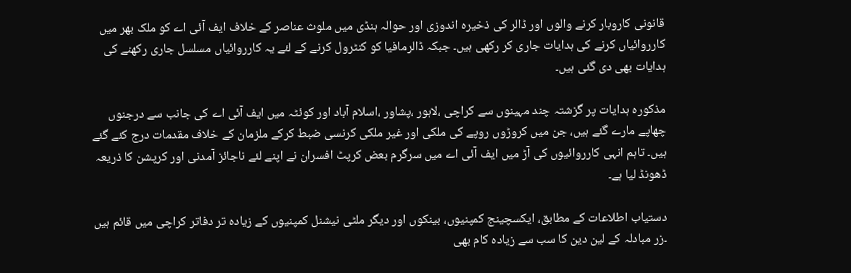قانونی کاروبار کرنے والوں اور ڈالر کی ذخیرہ اندوزی اور حوالہ ہنڈی میں ملوث عناصر کے خلاف ایف آئی اے کو ملک بھر میں کارروائیاں کرنے کی ہدایات جاری کر رکھی ہیں۔ جبکہ ڈالرمافیا کو کنٹرول کرنے کے لئے یہ کارروائیاں مسلسل جاری رکھنے کی ہدایات بھی دی گئی ہیں۔

مذکورہ ہدایات پر گزشتہ چند مہینوں سے کراچی ،لاہور ،پشاور ،اسلام آباد اور کوئٹہ میں ایف آئی اے کی جانب سے درجنوں چھاپے مارے گئے ہیں، جن میں کروڑوں روپے کی ملکی اور غیر ملکی کرنسی ضبط کرکے ملزمان کے خلاف مقدمات درج کئے گئے ہیں۔ تاہم انہی کارروائیوں کی آڑ میں ایف آئی اے میں سرگرم بعض کرپٹ افسران نے اپنے لئے ناجائز آمدنی اور کرپشن کا ذریعہ ڈھونڈ لیا ہے۔

دستیاب اطلاعات کے مطابق، ایکسچینج کمپنیوں، بینکوں اور دیگر ملٹی نیشنل کمپنیوں کے زیادہ تر دفاتر کراچی میں قائم ہیں ۔زر مبادلہ کے لین دین کا سب سے زیادہ کام بھی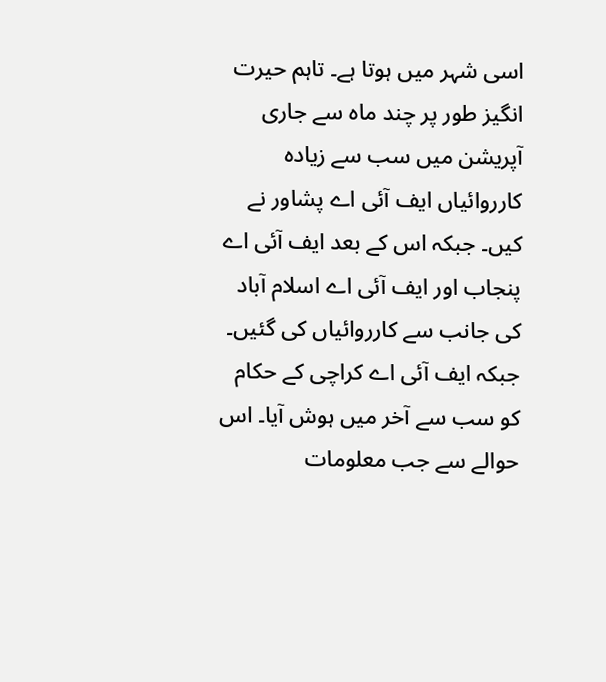اسی شہر میں ہوتا ہے۔ تاہم حیرت انگیز طور پر چند ماہ سے جاری آپریشن میں سب سے زیادہ کارروائیاں ایف آئی اے پشاور نے کیں۔ جبکہ اس کے بعد ایف آئی اے پنجاب اور ایف آئی اے اسلام آباد کی جانب سے کارروائیاں کی گئیں۔ جبکہ ایف آئی اے کراچی کے حکام کو سب سے آخر میں ہوش آیا۔ اس حوالے سے جب معلومات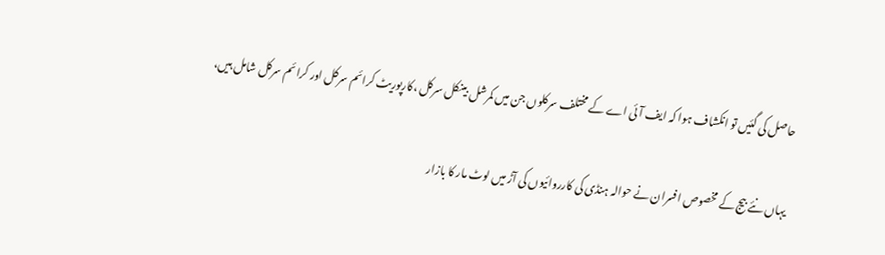حاصل کی گئیں تو انکشاف ہوا کہ ایف آئی اے کے مختلف سرکلوں جن میں کمرشل بینکل سرکل ،کارپوریٹ کرائم سرکل اور کرائم سرکل شامل ہیں،

یہاں نئے بیج کے مخصوص افسران نے حوالہ ہنڈی کی کارروائیوں کی آڑ میں لوٹ مار کا بازار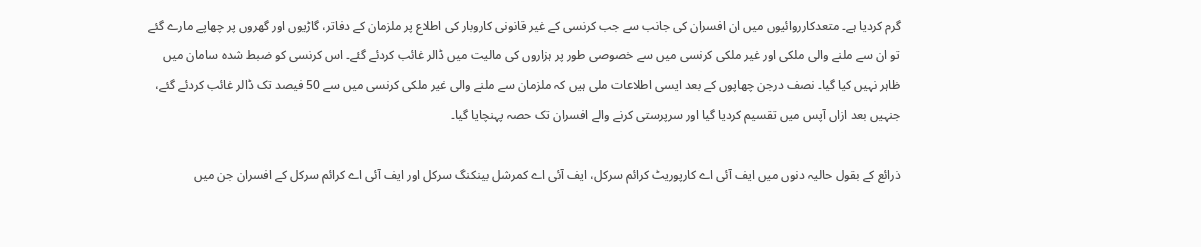گرم کردیا ہے۔ متعدکارروائیوں میں ان افسران کی جانب سے جب کرنسی کے غیر قانونی کاروبار کی اطلاع پر ملزمان کے دفاتر، گاڑیوں اور گھروں پر چھاپے مارے گئے تو ان سے ملنے والی ملکی اور غیر ملکی کرنسی میں سے خصوصی طور پر ہزاروں کی مالیت میں ڈالر غائب کردئے گئے۔ اس کرنسی کو ضبط شدہ سامان میں ظاہر نہیں کیا گیا۔ نصف درجن چھاپوں کے بعد ایسی اطلاعات ملی ہیں کہ ملزمان سے ملنے والی غیر ملکی کرنسی میں سے 50 فیصد تک ڈالر غائب کردئے گئے، جنہیں بعد ازاں آپس میں تقسیم کردیا گیا اور سرپرستی کرنے والے افسران تک حصہ پہنچایا گیا۔

ذرائع کے بقول حالیہ دنوں میں ایف آئی اے کارپوریٹ کرائم سرکل، ایف آئی اے کمرشل بینکنگ سرکل اور ایف آئی اے کرائم سرکل کے افسران جن میں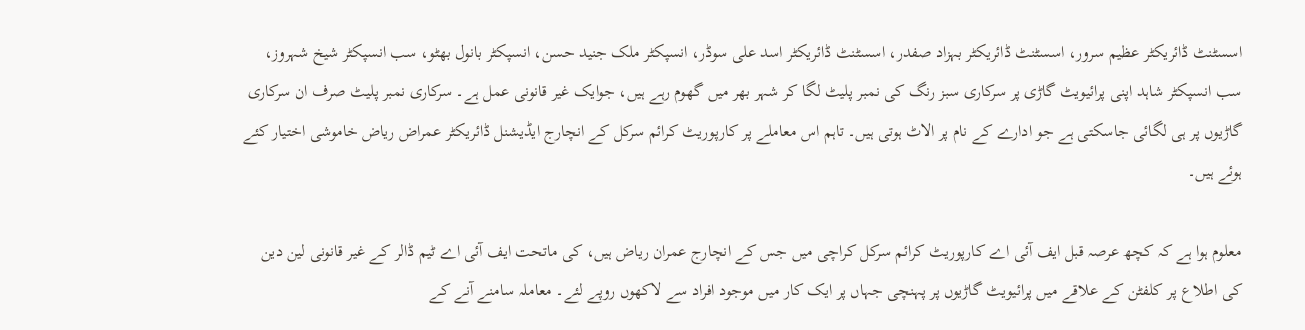اسسٹنٹ ڈائریکٹر عظیم سرور، اسسٹنٹ ڈائریکٹر بہزاد صفدر، اسسٹنٹ ڈائریکٹر اسد علی سوڈر، انسپکٹر ملک جنید حسن، انسپکٹر بانول بھٹو، سب انسپکٹر شیخ شہروز، سب انسپکٹر شاہد اپنی پرائیویٹ گاڑی پر سرکاری سبز رنگ کی نمبر پلیٹ لگا کر شہر بھر میں گھوم رہے ہیں، جوایک غیر قانونی عمل ہے۔ سرکاری نمبر پلیٹ صرف ان سرکاری گاڑیوں پر ہی لگائی جاسکتی ہے جو ادارے کے نام پر الاٹ ہوتی ہیں۔ تاہم اس معاملے پر کارپوریٹ کرائم سرکل کے انچارج ایڈیشنل ڈائریکٹر عمراض ریاض خاموشی اختیار کئے ہوئے ہیں۔

معلوم ہوا ہے کہ کچھ عرصہ قبل ایف آئی اے کارپوریٹ کرائم سرکل کراچی میں جس کے انچارج عمران ریاض ہیں، کی ماتحت ایف آئی اے ٹیم ڈالر کے غیر قانونی لین دین کی اطلاع پر کلفٹن کے علاقے میں پرائیویٹ گاڑیوں پر پہنچی جہاں پر ایک کار میں موجود افراد سے لاکھوں روپے لئے۔ معاملہ سامنے آنے کے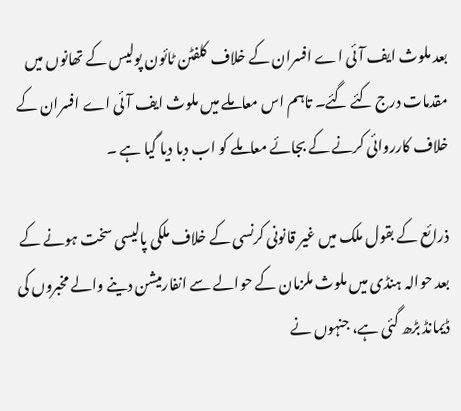بعد ملوث ایف آئی اے افسران کے خلاف کلفٹن ٹائون پولیس کے تھانوں میں مقدمات درج کئے گئے۔ تاہم اس معاملے میں ملوث ایف آئی اے افسران کے خلاف کارروائی کرنے کے بجائے معاملے کو اب دبا دیا گیا ہے ۔

ذرائع کے بقول ملک میں غیر قانونی کرنسی کے خلاف ملکی پالیسی سخت ہونے کے بعد حوالہ ہنڈی میں ملوث ملزمان کے حوالے سے انفارمیشن دینے والے مخبروں کی ڈیمانڈ بڑھ گئی ہے، جنہوں نے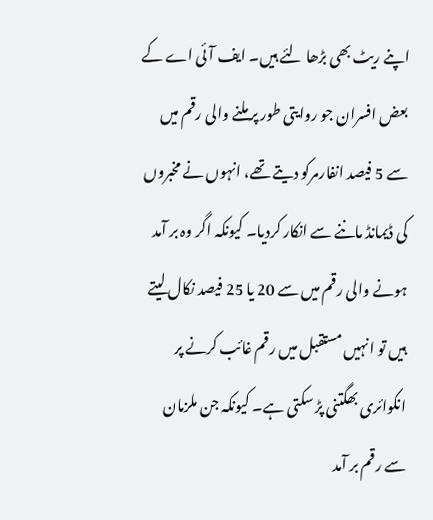اپنے ریٹ بھی بڑھا لئے ہیں۔ ایف آئی اے کے بعض افسران جو روایتی طور پر ملنے والی رقم میں سے 5 فیصد انفارمرکو دیتے تھے، انہوں نے مخبروں کی ڈیمانڈ ماننے سے انکار کردیا۔ کیونکہ اگر وہ بر آمد ہونے والی رقم میں سے 20 یا 25 فیصد نکال لیتے ہیں تو انہیں مستقبل میں رقم غائب کرنے پر انکوائری بھگتنی پڑ سکتی ہے۔ کیونکہ جن ملزمان سے رقم بر آمد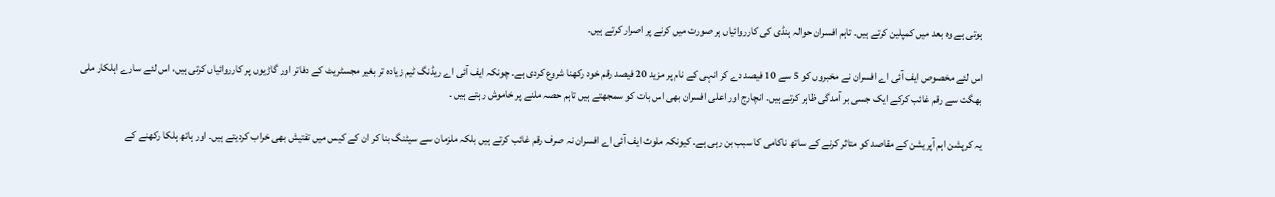ہوتی ہے وہ بعد میں کمپلین کرتے ہیں۔ تاہم افسران حوالہ ہنڈی کی کارروائیاں ہر صورت میں کرنے پر اصرار کرتے ہیں۔

اس لئے مخصوص ایف آئی اے افسران نے مخبروں کو 5 سے 10 فیصد دے کر انہی کے نام پر مزید 20 فیصد رقم خود رکھنا شروع کردی ہے۔ چونکہ ایف آئی اے ریڈنگ ٹیم زیادہ تر بغیر مجسٹریٹ کے دفاتر اور گاڑیوں پر کارروائیاں کرتی ہیں، اس لئے سارے اہلکار ملی بھگت سے رقم غائب کرکے ایک جسی بر آمدگی ظاہر کرتے ہیں۔ انچارج اور اعلی افسران بھی اس بات کو سمجھتے ہیں تاہم حصہ ملنے پر خاموش رہتے ہیں ۔

یہ کرپشن اہم آپریشن کے مقاصد کو متاثر کرنے کے ساتھ ناکامی کا سبب بن رہی ہے۔ کیونکہ ملوث ایف آئی اے افسران نہ صرف رقم غائب کرتے ہیں بلکہ ملزمان سے سیٹنگ بنا کر ان کے کیس میں تفتیش بھی خراب کردیتے ہیں۔ اور ہاتھ ہلکا رکھنے کے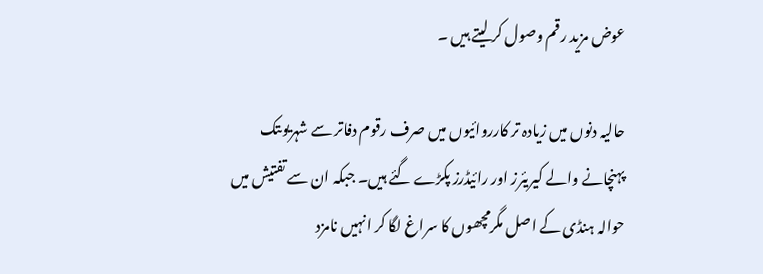عوض مزید رقم وصول کر لیتے ہیں ۔

حالیہ دنوں میں زیادہ تر کارروائیوں میں صرف رقوم دفاتر سے شہریوںتک پہنچانے والے کیریئرز اور رائیڈرز پکڑے گئے ہیں۔ جبکہ ان سے تفتیش میں حوالہ ہنڈی کے اصل مگرمچھوں کا سراغ لگا کر انہیں نامزد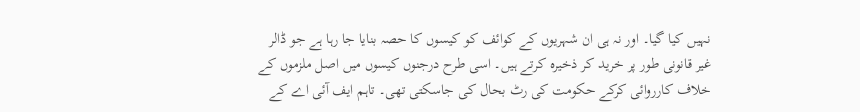نہیں کیا گیا۔ اور نہ ہی ان شہریوں کے کوائف کو کیسوں کا حصہ بنایا جا رہا ہے جو ڈالر غیر قانونی طور پر خرید کر ذخیرہ کرتے ہیں۔ اسی طرح درجنوں کیسوں میں اصل ملزموں کے خلاف کارروائی کرکے حکومت کی رٹ بحال کی جاسکتی تھی۔ تاہم ایف آئی اے کے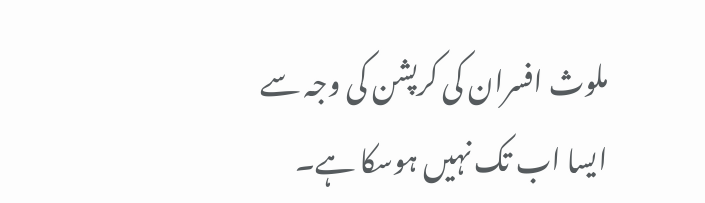ملوث افسران کی کرپشن کی وجہ سے ایسا اب تک نہیں ہوسکا ہے۔